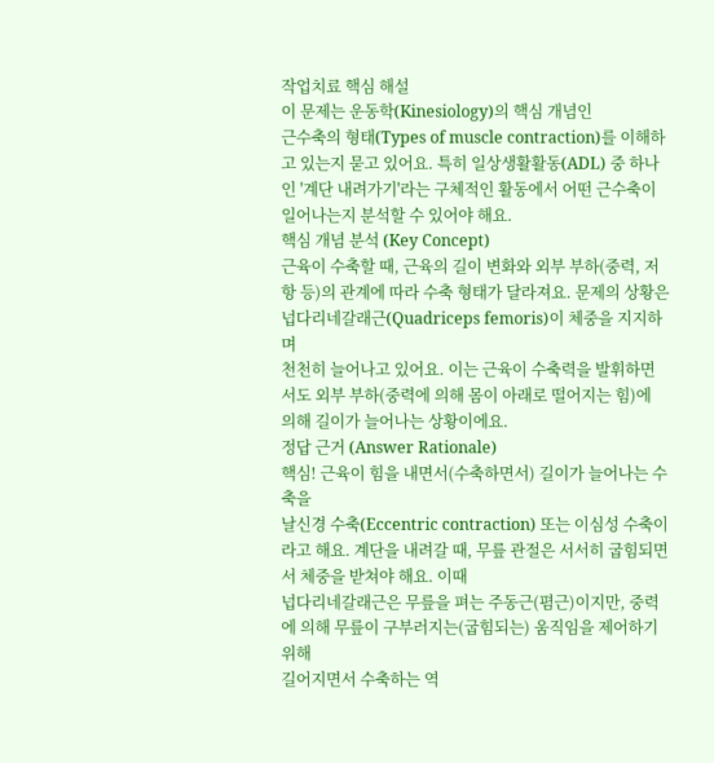작업치료 핵심 해설
이 문제는 운동학(Kinesiology)의 핵심 개념인
근수축의 형태(Types of muscle contraction)를 이해하고 있는지 묻고 있어요. 특히 일상생활활동(ADL) 중 하나인 '계단 내려가기'라는 구체적인 활동에서 어떤 근수축이 일어나는지 분석할 수 있어야 해요.
핵심 개념 분석 (Key Concept)
근육이 수축할 때, 근육의 길이 변화와 외부 부하(중력, 저항 등)의 관계에 따라 수축 형태가 달라져요. 문제의 상황은
넙다리네갈래근(Quadriceps femoris)이 체중을 지지하며
천천히 늘어나고 있어요. 이는 근육이 수축력을 발휘하면서도 외부 부하(중력에 의해 몸이 아래로 떨어지는 힘)에 의해 길이가 늘어나는 상황이에요.
정답 근거 (Answer Rationale)
핵심! 근육이 힘을 내면서(수축하면서) 길이가 늘어나는 수축을
날신경 수축(Eccentric contraction) 또는 이심성 수축이라고 해요. 계단을 내려갈 때, 무릎 관절은 서서히 굽힘되면서 체중을 받쳐야 해요. 이때
넙다리네갈래근은 무릎을 펴는 주동근(폄근)이지만, 중력에 의해 무릎이 구부러지는(굽힘되는) 움직임을 제어하기 위해
길어지면서 수축하는 역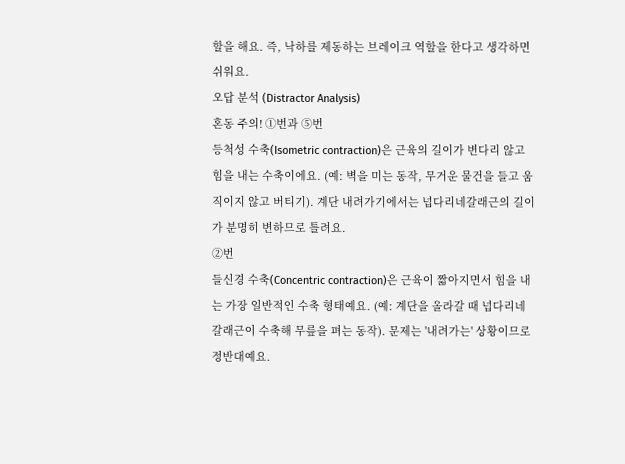할을 해요. 즉, 낙하를 제동하는 브레이크 역할을 한다고 생각하면 쉬워요.
오답 분석 (Distractor Analysis)
혼동 주의! ①번과 ⑤번
등척성 수축(Isometric contraction)은 근육의 길이가 변다리 않고 힘을 내는 수축이에요. (예: 벽을 미는 동작, 무거운 물건을 들고 움직이지 않고 버티기). 계단 내려가기에서는 넙다리네갈래근의 길이가 분명히 변하므로 틀려요.
②번
들신경 수축(Concentric contraction)은 근육이 짧아지면서 힘을 내는 가장 일반적인 수축 형태예요. (예: 계단을 올라갈 때 넙다리네갈래근이 수축해 무릎을 펴는 동작). 문제는 '내려가는' 상황이므로 정반대예요.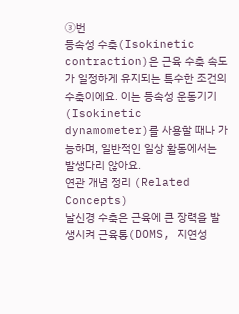③번
등속성 수축(Isokinetic contraction)은 근육 수축 속도가 일정하게 유지되는 특수한 조건의 수축이에요. 이는 등속성 운동기기(Isokinetic dynamometer)를 사용할 때나 가능하며, 일반적인 일상 활동에서는 발생다리 않아요.
연관 개념 정리 (Related Concepts)
날신경 수축은 근육에 큰 장력을 발생시켜 근육통(DOMS, 지연성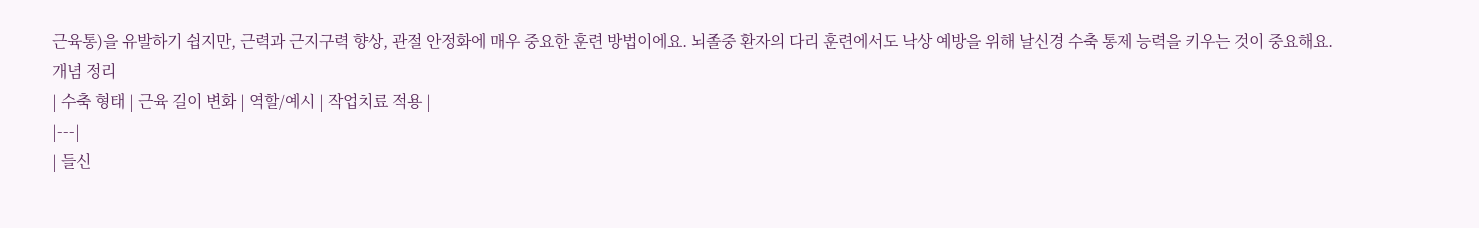근육통)을 유발하기 쉽지만, 근력과 근지구력 향상, 관절 안정화에 매우 중요한 훈련 방법이에요. 뇌졸중 환자의 다리 훈련에서도 낙상 예방을 위해 날신경 수축 통제 능력을 키우는 것이 중요해요.
개념 정리
| 수축 형태 | 근육 길이 변화 | 역할/예시 | 작업치료 적용 |
|---|
| 들신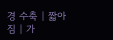경 수축 | 짧아짐 | 가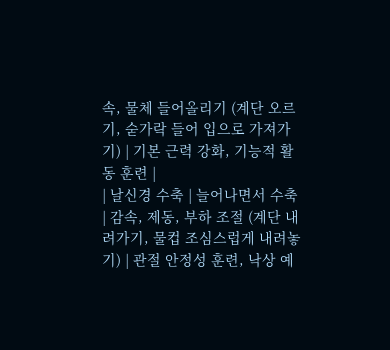속, 물체 들어올리기 (계단 오르기, 숟가락 들어 입으로 가져가기) | 기본 근력 강화, 기능적 활동 훈련 |
| 날신경 수축 | 늘어나면서 수축 | 감속, 제동, 부하 조절 (계단 내려가기, 물컵 조심스럽게 내려놓기) | 관절 안정성 훈련, 낙상 예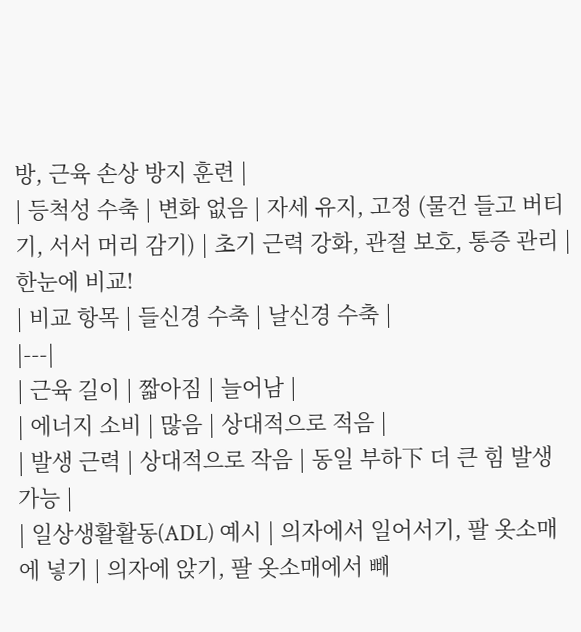방, 근육 손상 방지 훈련 |
| 등척성 수축 | 변화 없음 | 자세 유지, 고정 (물건 들고 버티기, 서서 머리 감기) | 초기 근력 강화, 관절 보호, 통증 관리 |
한눈에 비교!
| 비교 항목 | 들신경 수축 | 날신경 수축 |
|---|
| 근육 길이 | 짧아짐 | 늘어남 |
| 에너지 소비 | 많음 | 상대적으로 적음 |
| 발생 근력 | 상대적으로 작음 | 동일 부하下 더 큰 힘 발생 가능 |
| 일상생활활동(ADL) 예시 | 의자에서 일어서기, 팔 옷소매에 넣기 | 의자에 앉기, 팔 옷소매에서 빼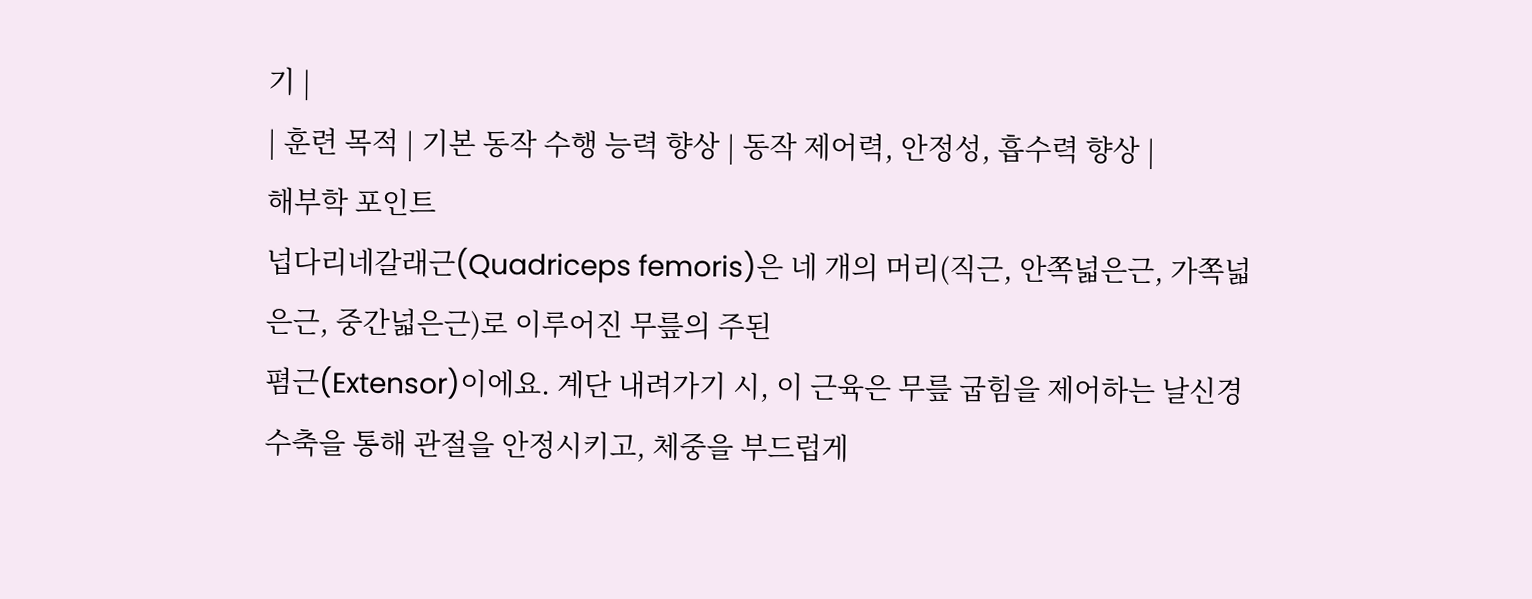기 |
| 훈련 목적 | 기본 동작 수행 능력 향상 | 동작 제어력, 안정성, 흡수력 향상 |
해부학 포인트
넙다리네갈래근(Quadriceps femoris)은 네 개의 머리(직근, 안쪽넓은근, 가쪽넓은근, 중간넓은근)로 이루어진 무릎의 주된
폄근(Extensor)이에요. 계단 내려가기 시, 이 근육은 무릎 굽힘을 제어하는 날신경 수축을 통해 관절을 안정시키고, 체중을 부드럽게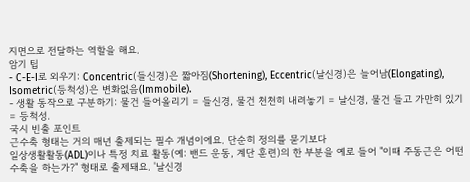지면으로 전달하는 역할을 해요.
암기 팁
- C-E-I로 외우기: Concentric(들신경)은 짧아짐(Shortening), Eccentric(날신경)은 늘어남(Elongating), Isometric(등척성)은 변화없음(Immobile).
- 생활 동작으로 구분하기: 물건 들어올리기 = 들신경, 물건 천천히 내려놓기 = 날신경, 물건 들고 가만히 있기 = 등척성.
국시 빈출 포인트
근수축 형태는 거의 매년 출제되는 필수 개념이에요. 단순히 정의를 묻기보다
일상생활활동(ADL)이나 특정 치료 활동(예: 밴드 운동, 계단 훈련)의 한 부분을 예로 들어 "이때 주동근은 어떤 수축을 하는가?" 형태로 출제돼요. '날신경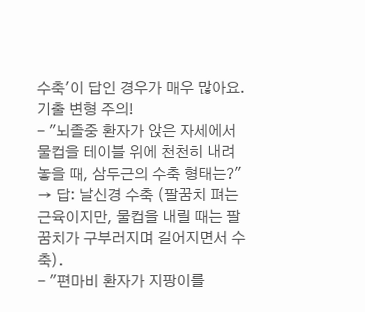수축'이 답인 경우가 매우 많아요.
기출 변형 주의!
- "뇌졸중 환자가 앉은 자세에서 물컵을 테이블 위에 천천히 내려놓을 때, 삼두근의 수축 형태는?" → 답: 날신경 수축 (팔꿈치 펴는 근육이지만, 물컵을 내릴 때는 팔꿈치가 구부러지며 길어지면서 수축).
- "편마비 환자가 지팡이를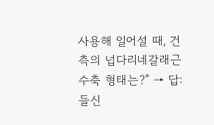사용해 일어설 때, 건측의 넙다리네갈래근 수축 형태는?" → 답: 들신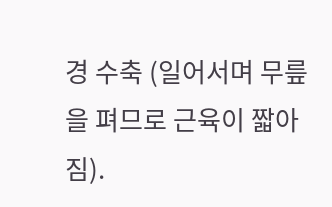경 수축 (일어서며 무릎을 펴므로 근육이 짧아짐).